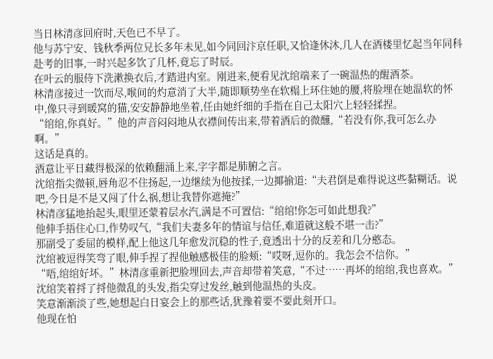当日林清彦回府时,天色已不早了。
他与苏宁安、钱秋季两位兄长多年未见,如今同回汴京任职,又恰逢休沐,几人在酒楼里忆起当年同科赴考的旧事,一时兴起多饮了几杯,竟忘了时辰。
在叶云的服侍下洗漱换衣后,才踏进内室。刚进来,便看见沈绾端来了一碗温热的醒酒茶。
林清彦接过一饮而尽,喉间的灼意消了大半,随即顺势坐在软榻上环住她的腰,将脸埋在她温软的怀中,像只寻到暖窝的猫,安安静静地坐着,任由她纤细的手指在自己太阳穴上轻轻揉捏。
“绾绾,你真好。”他的声音闷闷地从衣襟间传出来,带着酒后的微醺,“若没有你,我可怎么办啊。”
这话是真的。
酒意让平日藏得极深的依赖翻涌上来,字字都是肺腑之言。
沈绾指尖微顿,唇角忍不住扬起,一边继续为他按揉,一边揶揄道:“夫君倒是难得说这些黏糊话。说吧,今日是不是又闯了什么祸,想让我替你遮掩?”
林清彦猛地抬起头,眼里还蒙着层水汽,满是不可置信:“绾绾!你怎可如此想我?”
他伸手捂住心口,作势叹气,“我们夫妻多年的情谊与信任,难道就这般不堪一击?”
那副受了委屈的模样,配上他这几年愈发沉稳的性子,竟透出十分的反差和几分憨态。
沈绾被逗得笑弯了眼,伸手捏了捏他触感极佳的脸颊:“哎呀,逗你的。我怎会不信你。”
“唔,绾绾好坏。”林清彦重新把脸埋回去,声音却带着笑意,“不过……再坏的绾绾,我也喜欢。”
沈绾笑着捋了捋他微乱的头发,指尖穿过发丝,触到他温热的头皮。
笑意渐渐淡了些,她想起白日宴会上的那些话,犹豫着要不要此刻开口。
他现在怕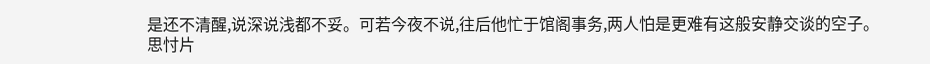是还不清醒,说深说浅都不妥。可若今夜不说,往后他忙于馆阁事务,两人怕是更难有这般安静交谈的空子。
思忖片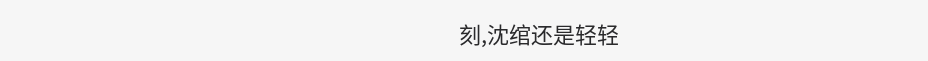刻,沈绾还是轻轻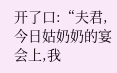开了口:“夫君,今日姑奶奶的宴会上,我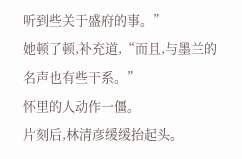听到些关于盛府的事。”
她顿了顿,补充道,“而且,与墨兰的名声也有些干系。”
怀里的人动作一僵。
片刻后,林清彦缓缓抬起头。